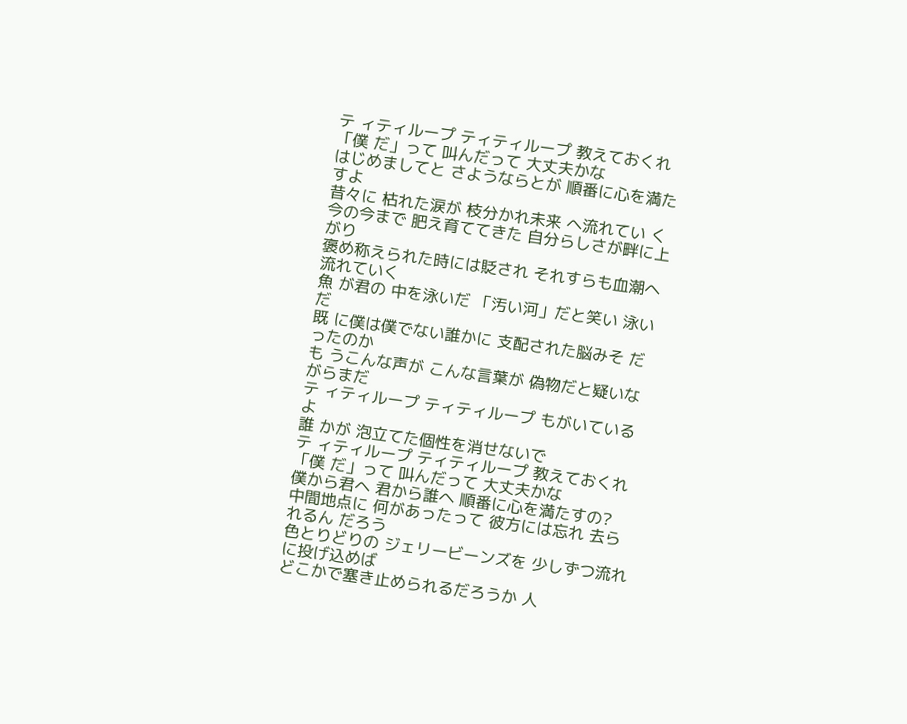テ ィティループ ティティループ 教えておくれ
「僕 だ」って 叫んだって 大丈夫かな
はじめましてと さようならとが 順番に心を満たすよ
昔々に 枯れた涙が 枝分かれ未来 へ流れてい く
今の今まで 肥え育ててきた 自分らしさが畔に上がり
褒め称えられた時には貶され それすらも血潮へ流れていく
魚 が君の 中を泳いだ 「汚い河」だと笑い 泳いだ
既 に僕は僕でない誰かに 支配された脳みそ だったのか
も うこんな声が こんな言葉が 偽物だと疑いな がらまだ
テ ィティループ ティティループ もがいているよ
誰 かが 泡立てた個性を消せないで
テ ィティループ ティティループ 教えておくれ
「僕 だ」って 叫んだって 大丈夫かな
僕から君へ 君から誰へ 順番に心を満たすの?
中間地点に 何があったって 彼方には忘れ 去られるん だろう
色とりどりの ジェリービーンズを 少しずつ流れに投げ込めば
どこかで塞き止められるだろうか 人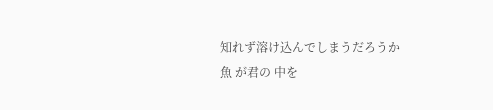知れず溶け込んでしまうだろうか
魚 が君の 中を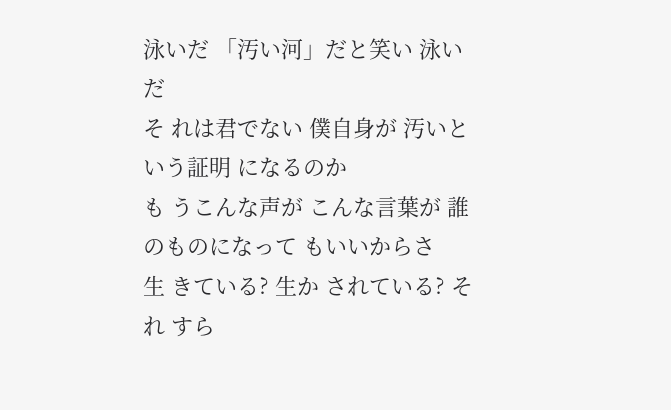泳いだ 「汚い河」だと笑い 泳いだ
そ れは君でない 僕自身が 汚いという証明 になるのか
も うこんな声が こんな言葉が 誰のものになって もいいからさ
生 きている? 生か されている? それ すら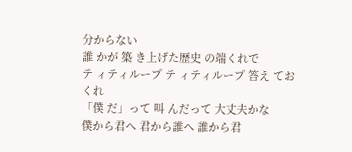分からない
誰 かが 築 き上げた歴史 の端くれで
テ ィティループ テ ィティループ 答え ておくれ
「僕 だ」って 叫 んだって 大丈夫かな
僕から君へ 君から誰へ 誰から君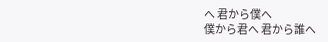へ 君から僕へ
僕から君へ 君から誰へ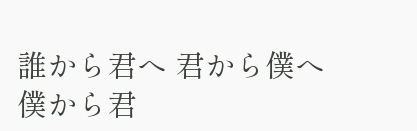誰から君へ 君から僕へ
僕から君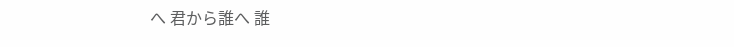へ 君から誰へ 誰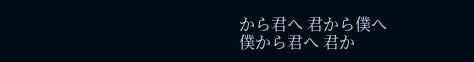から君へ 君から僕へ
僕から君へ 君か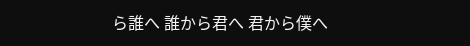ら誰へ 誰から君へ 君から僕へ